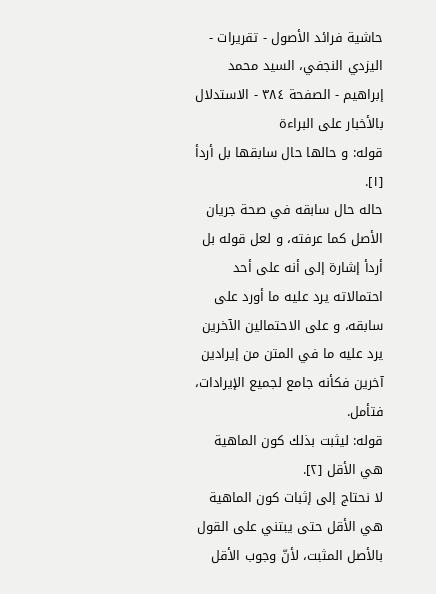حاشية فرائد الأصول - تقريرات - اليزدي النجفي، السيد محمد إبراهيم - الصفحة ٣٨٤ - الاستدلال بالأخبار على البراءة
قوله: و حالها حال سابقها بل أردأ [١].
حاله حال سابقه في صحة جريان الأصل كما عرفته، و لعل قوله بل أردأ إشارة إلى أنه على أحد احتمالاته يرد عليه ما أورد على سابقه، و على الاحتمالين الآخرين يرد عليه ما في المتن من إيرادين آخرين فكأنه جامع لجميع الإيرادات، فتأمل.
قوله: ليثبت بذلك كون الماهية هي الأقل [٢].
لا نحتاج إلى إثبات كون الماهية هي الأقل حتى يبتني على القول بالأصل المثبت، لأنّ وجوب الأقل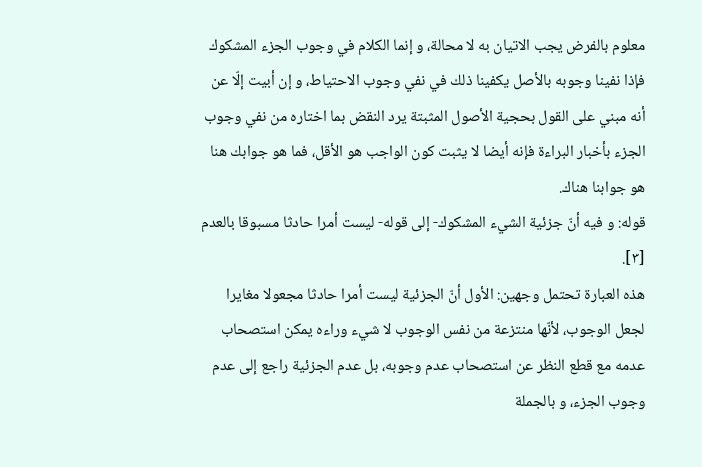معلوم بالفرض يجب الاتيان به لا محالة، و إنما الكلام في وجوب الجزء المشكوك فإذا نفينا وجوبه بالأصل يكفينا ذلك في نفي وجوب الاحتياط، و إن أبيت إلّا عن أنه مبني على القول بحجية الأصول المثبتة يرد النقض بما اختاره من نفي وجوب الجزء بأخبار البراءة فإنه أيضا لا يثبت كون الواجب هو الأقل، فما هو جوابك هنا هو جوابنا هناك.
قوله: و فيه أنّ جزئية الشيء المشكوك- إلى قوله- ليست أمرا حادثا مسبوقا بالعدم [٣].
هذه العبارة تحتمل وجهين: الأول أنّ الجزئية ليست أمرا حادثا مجعولا مغايرا لجعل الوجوب، لأنّها منتزعة من نفس الوجوب لا شيء وراءه يمكن استصحاب عدمه مع قطع النظر عن استصحاب عدم وجوبه، بل عدم الجزئية راجع إلى عدم وجوب الجزء، و بالجملة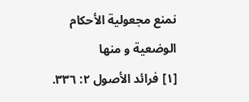نمنع مجعولية الأحكام الوضعية و منها
[١] فرائد الأصول ٢: ٣٣٦.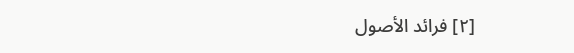[٢] فرائد الأصول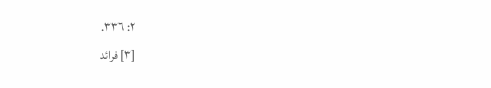٢: ٣٣٦.
[٣] فرائد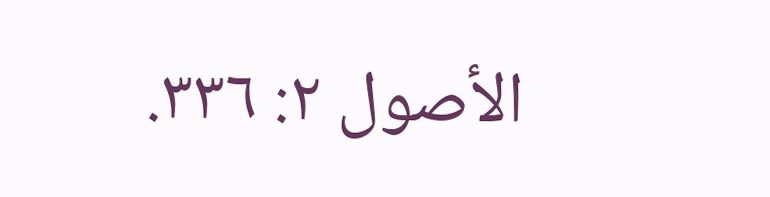الأصول ٢: ٣٣٦.